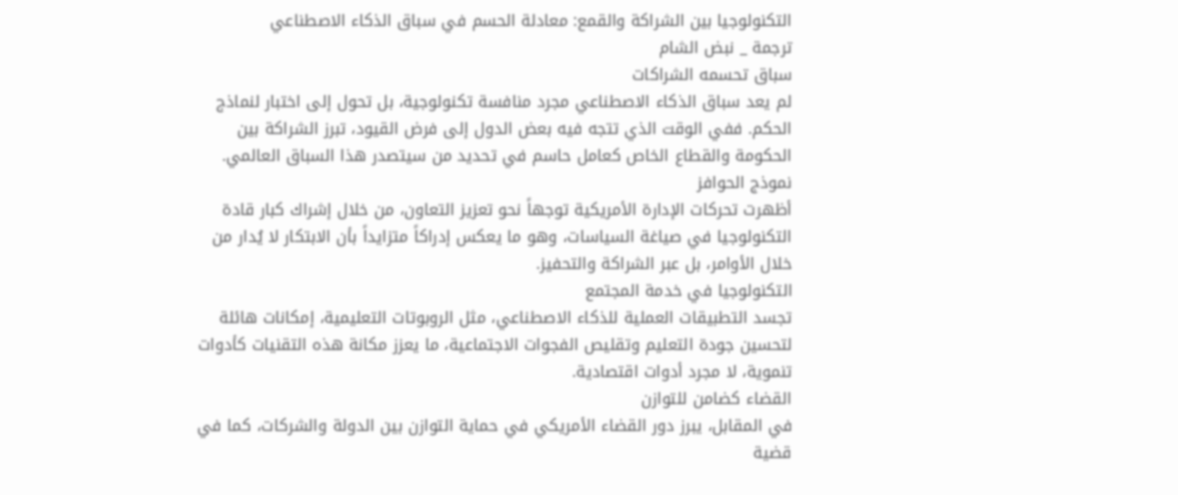التكنولوجيا بين الشراكة والقمع: معادلة الحسم في سباق الذكاء الاصطناعي
ترجمة _ نبض الشام
سباق تحسمه الشراكات
لم يعد سباق الذكاء الاصطناعي مجرد منافسة تكنولوجية، بل تحول إلى اختبار لنماذج الحكم. ففي الوقت الذي تتجه فيه بعض الدول إلى فرض القيود، تبرز الشراكة بين الحكومة والقطاع الخاص كعامل حاسم في تحديد من سيتصدر هذا السباق العالمي.
نموذج الحوافز
أظهرت تحركات الإدارة الأمريكية توجهاً نحو تعزيز التعاون، من خلال إشراك كبار قادة التكنولوجيا في صياغة السياسات، وهو ما يعكس إدراكاً متزايداً بأن الابتكار لا يُدار من خلال الأوامر، بل عبر الشراكة والتحفيز.
التكنولوجيا في خدمة المجتمع
تجسد التطبيقات العملية للذكاء الاصطناعي، مثل الروبوتات التعليمية، إمكانات هائلة لتحسين جودة التعليم وتقليص الفجوات الاجتماعية، ما يعزز مكانة هذه التقنيات كأدوات تنموية، لا مجرد أدوات اقتصادية.
القضاء كضامن للتوازن
في المقابل، يبرز دور القضاء الأمريكي في حماية التوازن بين الدولة والشركات، كما في قضية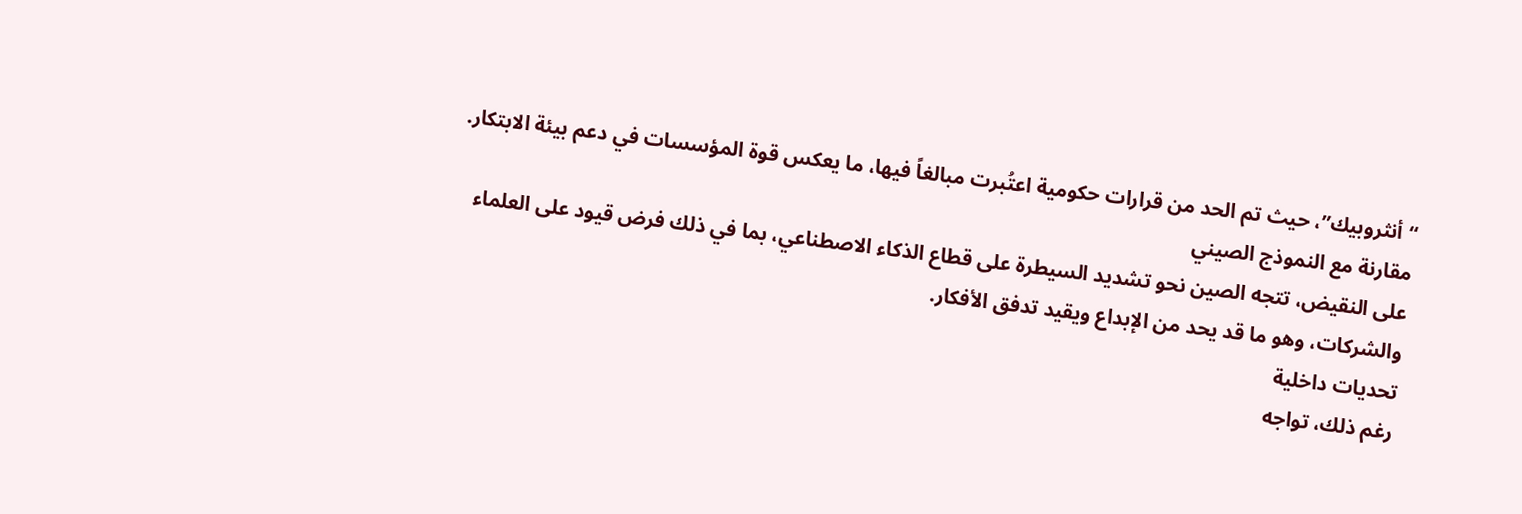“أنثروبيك”، حيث تم الحد من قرارات حكومية اعتُبرت مبالغاً فيها، ما يعكس قوة المؤسسات في دعم بيئة الابتكار.
مقارنة مع النموذج الصيني
على النقيض، تتجه الصين نحو تشديد السيطرة على قطاع الذكاء الاصطناعي، بما في ذلك فرض قيود على العلماء والشركات، وهو ما قد يحد من الإبداع ويقيد تدفق الأفكار.
تحديات داخلية
رغم ذلك، تواجه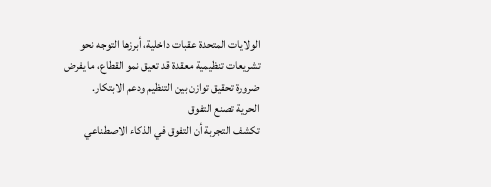الولايات المتحدة عقبات داخلية، أبرزها التوجه نحو تشريعات تنظيمية معقدة قد تعيق نمو القطاع، ما يفرض ضرورة تحقيق توازن بين التنظيم ودعم الابتكار.
الحرية تصنع التفوق
تكشف التجربة أن التفوق في الذكاء الاصطناعي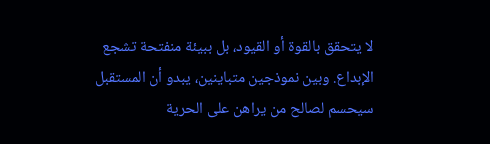لا يتحقق بالقوة أو القيود، بل ببيئة منفتحة تشجع الإبداع. وبين نموذجين متباينين، يبدو أن المستقبل سيحسم لصالح من يراهن على الحرية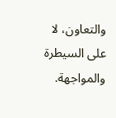والتعاون، لا على السيطرة والمواجهة.